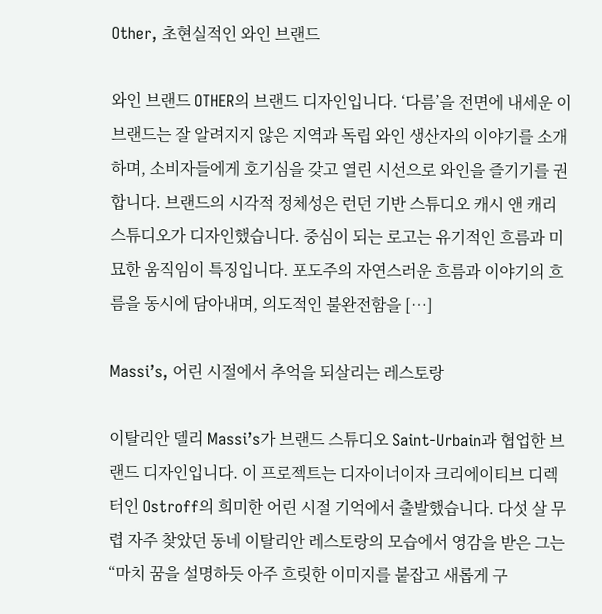Other, 초현실적인 와인 브랜드

와인 브랜드 OTHER의 브랜드 디자인입니다. ‘다름’을 전면에 내세운 이 브랜드는 잘 알려지지 않은 지역과 독립 와인 생산자의 이야기를 소개하며, 소비자들에게 호기심을 갖고 열린 시선으로 와인을 즐기기를 권합니다. 브랜드의 시각적 정체성은 런던 기반 스튜디오 캐시 앤 캐리 스튜디오가 디자인했습니다. 중심이 되는 로고는 유기적인 흐름과 미묘한 움직임이 특징입니다. 포도주의 자연스러운 흐름과 이야기의 흐름을 동시에 담아내며, 의도적인 불완전함을 […]

Massi’s, 어린 시절에서 추억을 되살리는 레스토랑

이탈리안 델리 Massi’s가 브랜드 스튜디오 Saint-Urbain과 협업한 브랜드 디자인입니다. 이 프로젝트는 디자이너이자 크리에이티브 디렉터인 Ostroff의 희미한 어린 시절 기억에서 출발했습니다. 다섯 살 무렵 자주 찾았던 동네 이탈리안 레스토랑의 모습에서 영감을 받은 그는 “마치 꿈을 설명하듯 아주 흐릿한 이미지를 붙잡고 새롭게 구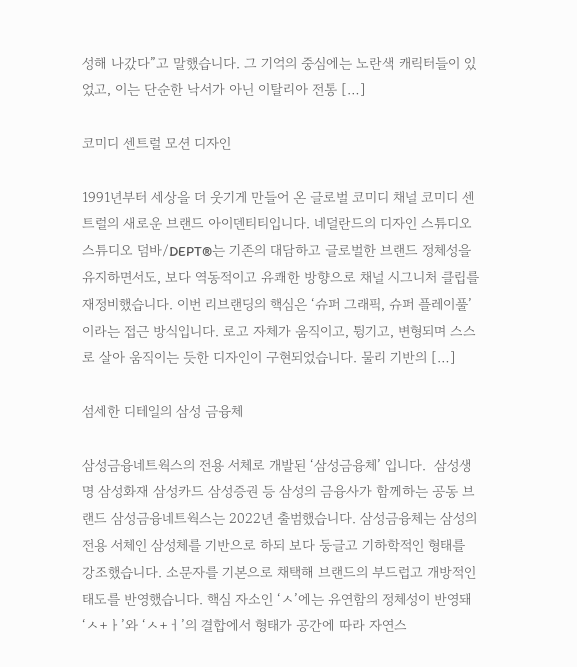성해 나갔다”고 말했습니다. 그 기억의 중심에는 노란색 캐릭터들이 있었고, 이는 단순한 낙서가 아닌 이탈리아 전통 […]

코미디 센트럴 모션 디자인

1991년부터 세상을 더 웃기게 만들어 온 글로벌 코미디 채널 코미디 센트럴의 새로운 브랜드 아이덴티티입니다. 네덜란드의 디자인 스튜디오 스튜디오 덤바/DEPT®는 기존의 대담하고 글로벌한 브랜드 정체성을 유지하면서도, 보다 역동적이고 유쾌한 방향으로 채널 시그니처 클립를 재정비했습니다. 이번 리브랜딩의 핵심은 ‘슈퍼 그래픽, 슈퍼 플레이풀’이라는 접근 방식입니다. 로고 자체가 움직이고, 튕기고, 변형되며 스스로 살아 움직이는 듯한 디자인이 구현되었습니다. 물리 기반의 […]

섬세한 디테일의 삼성 금융체

삼성금융네트웍스의 전용 서체로 개발된 ‘삼성금융체’ 입니다.  삼성생명 삼성화재 삼성카드 삼성증권 등 삼성의 금융사가 함께하는 공동 브랜드 삼성금융네트웍스는 2022년 출범했습니다. 삼성금융체는 삼성의 전용 서체인 삼성체를 기반으로 하되 보다 둥글고 기하학적인 형태를 강조했습니다. 소문자를 기본으로 채택해 브랜드의 부드럽고 개방적인 태도를 반영했습니다. 핵심 자소인 ‘ㅅ’에는 유연함의 정체성이 반영돼 ‘ㅅ+ㅏ’와 ‘ㅅ+ㅓ’의 결합에서 형태가 공간에 따라 자연스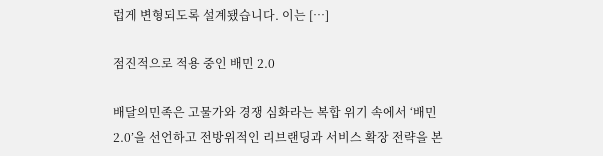럽게 변형되도록 설계됐습니다. 이는 […]

점진적으로 적용 중인 배민 2.0

배달의민족은 고물가와 경쟁 심화라는 복합 위기 속에서 ‘배민 2.0’을 선언하고 전방위적인 리브랜딩과 서비스 확장 전략을 본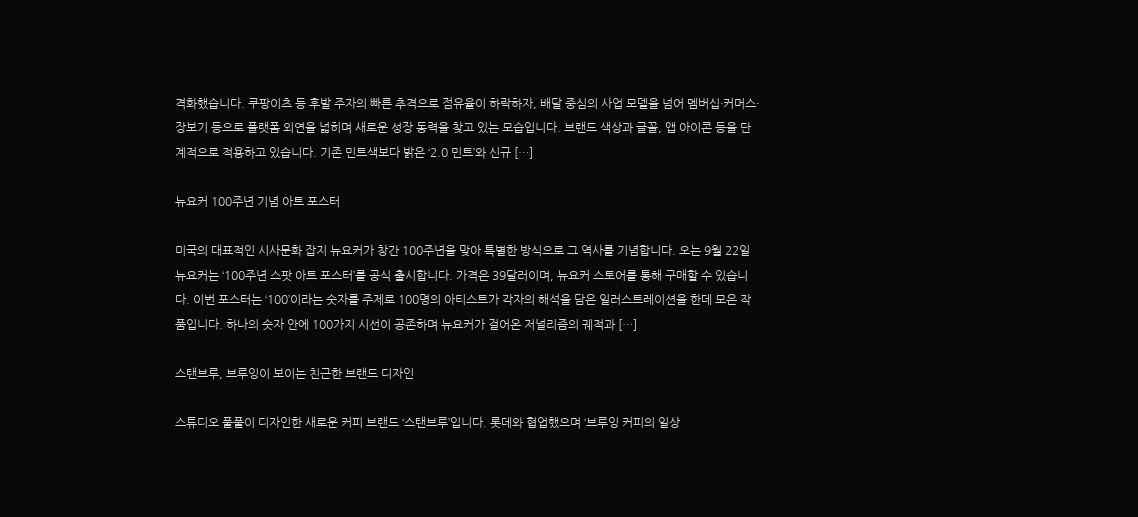격화했습니다. 쿠팡이츠 등 후발 주자의 빠른 추격으로 점유율이 하락하자, 배달 중심의 사업 모델을 넘어 멤버십·커머스·장보기 등으로 플랫폼 외연을 넓히며 새로운 성장 동력을 찾고 있는 모습입니다. 브랜드 색상과 글꼴, 앱 아이콘 등을 단계적으로 적용하고 있습니다. 기존 민트색보다 밝은 ‘2.0 민트’와 신규 […]

뉴요커 100주년 기념 아트 포스터

미국의 대표적인 시사문화 잡지 뉴요커가 창간 100주년을 맞아 특별한 방식으로 그 역사를 기념합니다. 오는 9월 22일 뉴요커는 ‘100주년 스팟 아트 포스터’를 공식 출시합니다. 가격은 39달러이며, 뉴요커 스토어를 통해 구매할 수 있습니다. 이번 포스터는 ‘100’이라는 숫자를 주제로 100명의 아티스트가 각자의 해석을 담은 일러스트레이션을 한데 모은 작품입니다. 하나의 숫자 안에 100가지 시선이 공존하며 뉴요커가 걸어온 저널리즘의 궤적과 […]

스탠브루, 브루잉이 보이는 친근한 브랜드 디자인

스튜디오 풀풀이 디자인한 새로운 커피 브랜드 ‘스탠브루’입니다. 롯데와 협업했으며 ‘브루잉 커피의 일상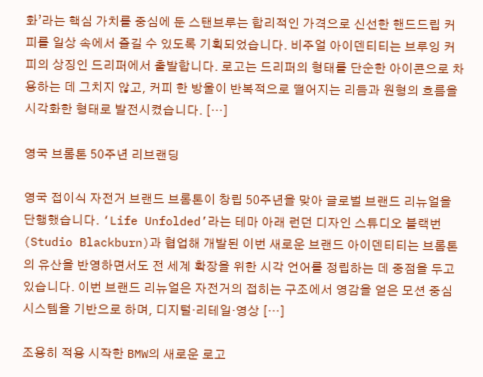화’라는 핵심 가치를 중심에 둔 스탠브루는 합리적인 가격으로 신선한 핸드드립 커피를 일상 속에서 즐길 수 있도록 기획되었습니다. 비주얼 아이덴티티는 브루잉 커피의 상징인 드리퍼에서 출발합니다. 로고는 드리퍼의 형태를 단순한 아이콘으로 차용하는 데 그치지 않고, 커피 한 방울이 반복적으로 떨어지는 리듬과 원형의 흐름을 시각화한 형태로 발전시켰습니다. […]

영국 브롬톤 50주년 리브랜딩

영국 접이식 자전거 브랜드 브롬톤이 창립 50주년을 맞아 글로벌 브랜드 리뉴얼을 단행했습니다. ‘Life Unfolded’라는 테마 아래 런던 디자인 스튜디오 블랙번(Studio Blackburn)과 협업해 개발된 이번 새로운 브랜드 아이덴티티는 브롬톤의 유산을 반영하면서도 전 세계 확장을 위한 시각 언어를 정립하는 데 중점을 두고 있습니다. 이번 브랜드 리뉴얼은 자전거의 접히는 구조에서 영감을 얻은 모션 중심 시스템을 기반으로 하며, 디지털·리테일·영상 […]

조용히 적용 시작한 BMW의 새로운 로고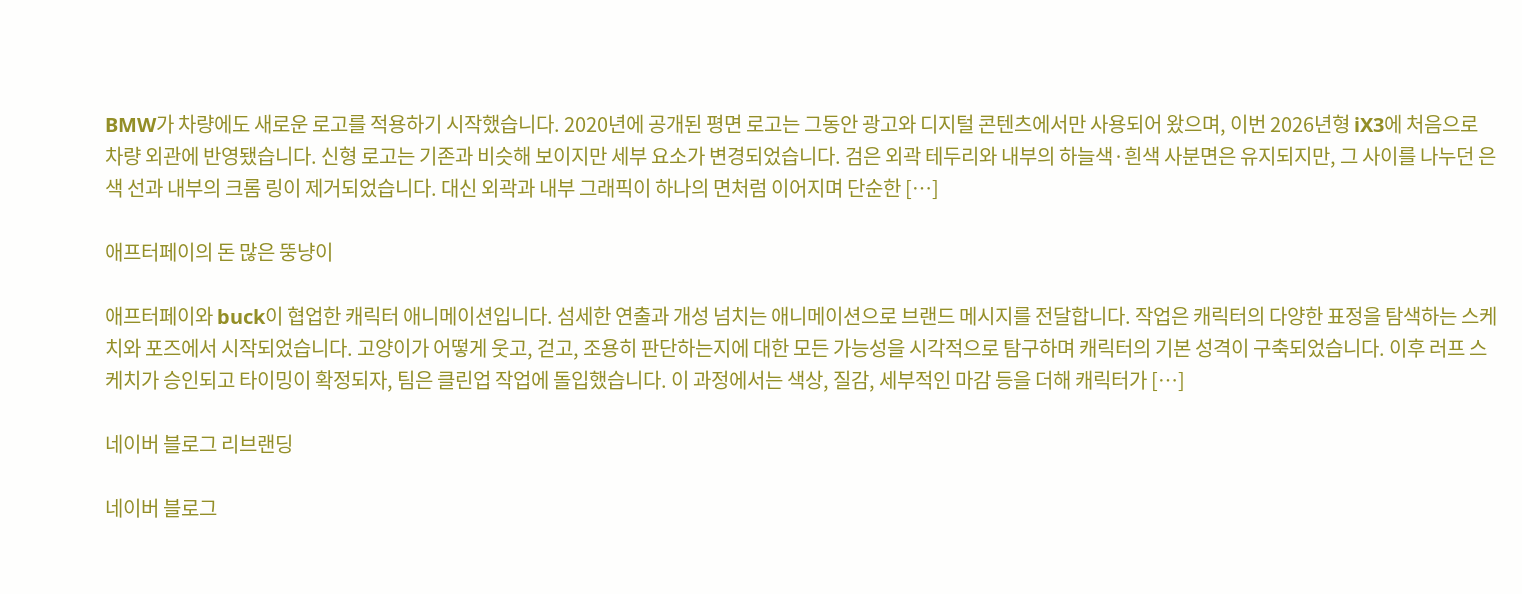BMW가 차량에도 새로운 로고를 적용하기 시작했습니다. 2020년에 공개된 평면 로고는 그동안 광고와 디지털 콘텐츠에서만 사용되어 왔으며, 이번 2026년형 iX3에 처음으로 차량 외관에 반영됐습니다. 신형 로고는 기존과 비슷해 보이지만 세부 요소가 변경되었습니다. 검은 외곽 테두리와 내부의 하늘색·흰색 사분면은 유지되지만, 그 사이를 나누던 은색 선과 내부의 크롬 링이 제거되었습니다. 대신 외곽과 내부 그래픽이 하나의 면처럼 이어지며 단순한 […]

애프터페이의 돈 많은 뚱냥이

애프터페이와 buck이 협업한 캐릭터 애니메이션입니다. 섬세한 연출과 개성 넘치는 애니메이션으로 브랜드 메시지를 전달합니다. 작업은 캐릭터의 다양한 표정을 탐색하는 스케치와 포즈에서 시작되었습니다. 고양이가 어떻게 웃고, 걷고, 조용히 판단하는지에 대한 모든 가능성을 시각적으로 탐구하며 캐릭터의 기본 성격이 구축되었습니다. 이후 러프 스케치가 승인되고 타이밍이 확정되자, 팀은 클린업 작업에 돌입했습니다. 이 과정에서는 색상, 질감, 세부적인 마감 등을 더해 캐릭터가 […]

네이버 블로그 리브랜딩

네이버 블로그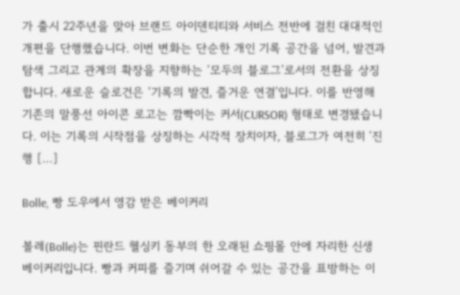가 출시 22주년을 맞아 브랜드 아이덴티티와 서비스 전반에 걸친 대대적인 개편을 단행했습니다. 이번 변화는 단순한 개인 기록 공간을 넘어, 발견과 탐색 그리고 관계의 확장을 지향하는 ‘모두의 블로그’로서의 전환을 상징합니다. 새로운 슬로건은 ‘기록의 발견, 즐거운 연결’입니다. 이를 반영해 기존의 말풍선 아이콘 로고는 깜빡이는 커서(CURSOR) 형태로 변경됐습니다. 이는 기록의 시작점을 상징하는 시각적 장치이자, 블로그가 여전히 ‘진행 […]

Bolle, 빵 도우에서 영감 받은 베이커리

볼레(Bolle)는 핀란드 헬싱키 동부의 한 오래된 쇼핑몰 안에 자리한 신생 베이커리입니다. 빵과 커피를 즐기며 쉬어갈 수 있는 공간을 표방하는 이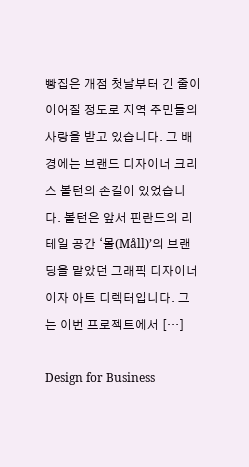빵집은 개점 첫날부터 긴 줄이 이어질 정도로 지역 주민들의 사랑을 받고 있습니다. 그 배경에는 브랜드 디자이너 크리스 볼턴의 손길이 있었습니다. 볼턴은 앞서 핀란드의 리테일 공간 ‘몰(Måll)’의 브랜딩을 맡았던 그래픽 디자이너이자 아트 디렉터입니다. 그는 이번 프로젝트에서 […]

Design for Business